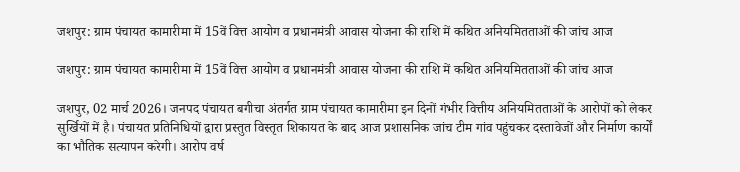जशपुर: ग्राम पंचायत कामारीमा में 15वें वित्त आयोग व प्रधानमंत्री आवास योजना की राशि में कथित अनियमितताओं की जांच आज

जशपुर: ग्राम पंचायत कामारीमा में 15वें वित्त आयोग व प्रधानमंत्री आवास योजना की राशि में कथित अनियमितताओं की जांच आज

जशपुर, 02 मार्च 2026। जनपद पंचायत बगीचा अंतर्गत ग्राम पंचायत कामारीमा इन दिनों गंभीर वित्तीय अनियमितताओं के आरोपों को लेकर सुर्खियों में है। पंचायत प्रतिनिधियों द्वारा प्रस्तुत विस्तृत शिकायत के बाद आज प्रशासनिक जांच टीम गांव पहुंचकर दस्तावेजों और निर्माण कार्यों का भौतिक सत्यापन करेगी। आरोप वर्ष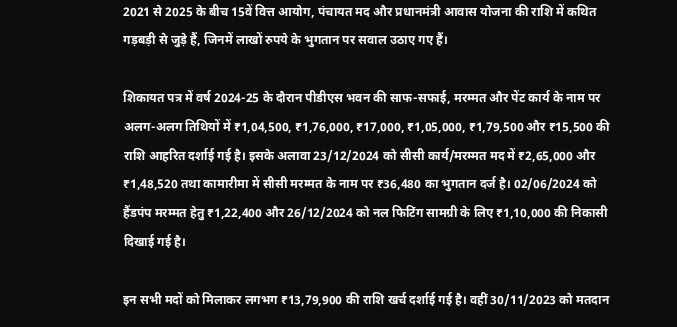2021 से 2025 के बीच 15वें वित्त आयोग, पंचायत मद और प्रधानमंत्री आवास योजना की राशि में कथित गड़बड़ी से जुड़े हैं, जिनमें लाखों रुपये के भुगतान पर सवाल उठाए गए हैं।

शिकायत पत्र में वर्ष 2024-25 के दौरान पीडीएस भवन की साफ-सफाई, मरम्मत और पेंट कार्य के नाम पर अलग-अलग तिथियों में ₹1,04,500, ₹1,76,000, ₹17,000, ₹1,05,000, ₹1,79,500 और ₹15,500 की राशि आहरित दर्शाई गई है। इसके अलावा 23/12/2024 को सीसी कार्य/मरम्मत मद में ₹2,65,000 और ₹1,48,520 तथा कामारीमा में सीसी मरम्मत के नाम पर ₹36,480 का भुगतान दर्ज है। 02/06/2024 को हैंडपंप मरम्मत हेतु ₹1,22,400 और 26/12/2024 को नल फिटिंग सामग्री के लिए ₹1,10,000 की निकासी दिखाई गई है।

इन सभी मदों को मिलाकर लगभग ₹13,79,900 की राशि खर्च दर्शाई गई है। वहीं 30/11/2023 को मतदान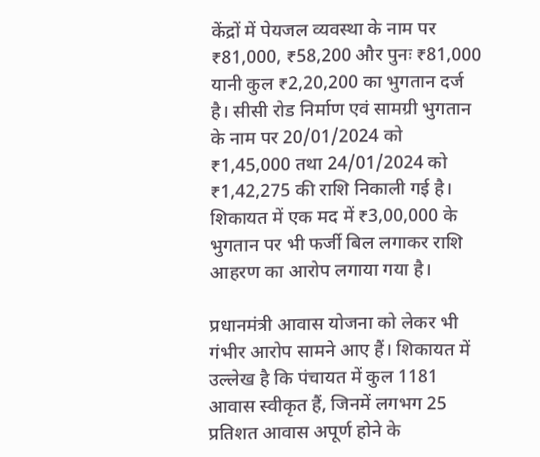केंद्रों में पेयजल व्यवस्था के नाम पर ₹81,000, ₹58,200 और पुनः ₹81,000 यानी कुल ₹2,20,200 का भुगतान दर्ज है। सीसी रोड निर्माण एवं सामग्री भुगतान के नाम पर 20/01/2024 को ₹1,45,000 तथा 24/01/2024 को ₹1,42,275 की राशि निकाली गई है। शिकायत में एक मद में ₹3,00,000 के भुगतान पर भी फर्जी बिल लगाकर राशि आहरण का आरोप लगाया गया है।

प्रधानमंत्री आवास योजना को लेकर भी गंभीर आरोप सामने आए हैं। शिकायत में उल्लेख है कि पंचायत में कुल 1181 आवास स्वीकृत हैं, जिनमें लगभग 25 प्रतिशत आवास अपूर्ण होने के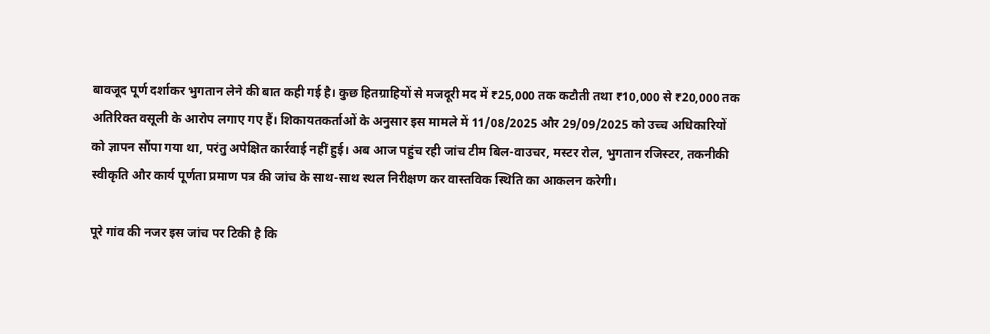बावजूद पूर्ण दर्शाकर भुगतान लेने की बात कही गई है। कुछ हितग्राहियों से मजदूरी मद में ₹25,000 तक कटौती तथा ₹10,000 से ₹20,000 तक अतिरिक्त वसूली के आरोप लगाए गए हैं। शिकायतकर्ताओं के अनुसार इस मामले में 11/08/2025 और 29/09/2025 को उच्च अधिकारियों को ज्ञापन सौंपा गया था, परंतु अपेक्षित कार्रवाई नहीं हुई। अब आज पहुंच रही जांच टीम बिल-वाउचर, मस्टर रोल, भुगतान रजिस्टर, तकनीकी स्वीकृति और कार्य पूर्णता प्रमाण पत्र की जांच के साथ-साथ स्थल निरीक्षण कर वास्तविक स्थिति का आकलन करेगी।

पूरे गांव की नजर इस जांच पर टिकी है कि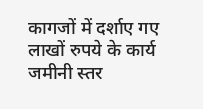कागजों में दर्शाए गए लाखों रुपये के कार्य जमीनी स्तर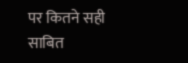पर कितने सही साबित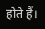होते हैं।